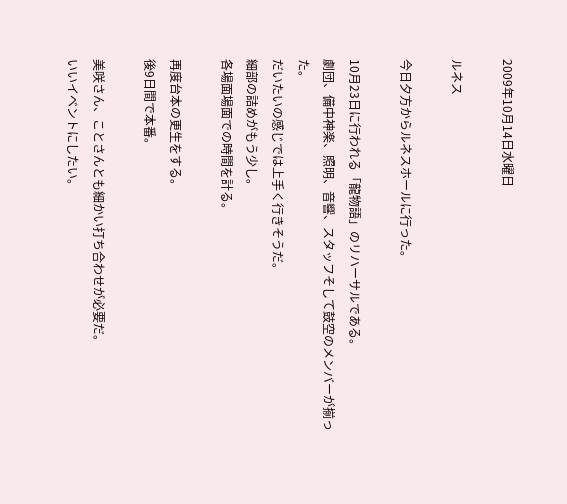2009年10月14日水曜日

ルネス

今日夕方からルネスホールに行った。

10月23日に行われる「龍物語」のリハーサルである。
劇団、備中神楽、照明、音響、スタッフそして鼓空のメンバーが揃った。
だいたいの感じでは上手く行きそうだ。
細部の詰めがもう少し。
各場面場面での時間を計る。

再度台本の更生をする。
後9日間で本番。

美咲さん、ことさんとも細かい打ち合わせが必要だ。
いいイベントにしたい。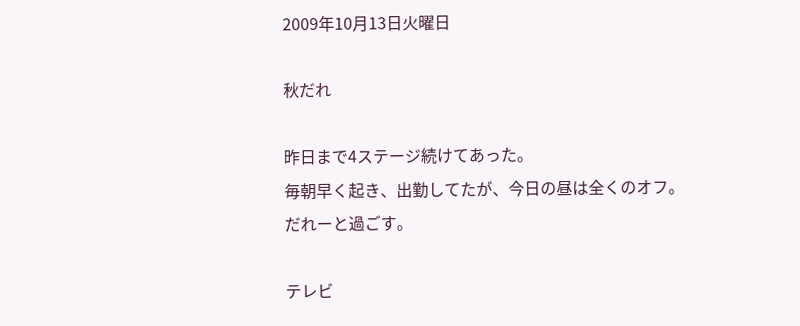2009年10月13日火曜日

秋だれ

昨日まで4ステージ続けてあった。
毎朝早く起き、出勤してたが、今日の昼は全くのオフ。
だれーと過ごす。

テレビ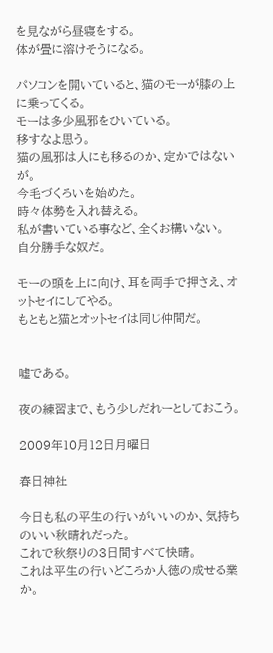を見ながら昼寝をする。
体が畳に溶けそうになる。

パソコンを開いていると、猫のモーが膝の上に乗ってくる。
モーは多少風邪をひいている。
移すなよ思う。
猫の風邪は人にも移るのか、定かではないが。
今毛づくろいを始めた。
時々体勢を入れ替える。
私が書いている事など、全くお構いない。
自分勝手な奴だ。

モーの頭を上に向け、耳を両手で押さえ、オットセイにしてやる。
もともと猫とオットセイは同じ仲間だ。


嘘である。

夜の練習まで、もう少しだれーとしておこう。

2009年10月12日月曜日

春日神社

今日も私の平生の行いがいいのか、気持ちのいい秋晴れだった。
これで秋祭りの3日間すべて快晴。
これは平生の行いどころか人徳の成せる業か。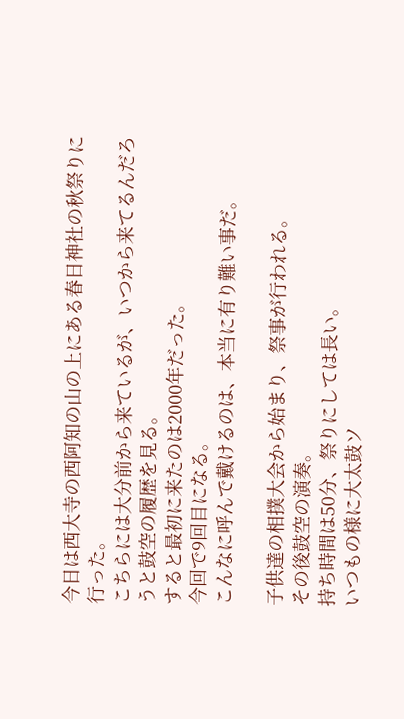今日は西大寺の西阿知の山の上にある春日神社の秋祭りに行った。
こちらには大分前から来ているが、いつから来てるんだろうと鼓空の履歴を見る。
すると最初に来たのは2000年だった。
今回で9回目になる。
こんなに呼んで戴けるのは、本当に有り難い事だ。

子供達の相撲大会から始まり、祭事が行われる。
その後鼓空の演奏。
持ち時間は50分、祭りにしては長い。
いつもの様に大太鼓ソ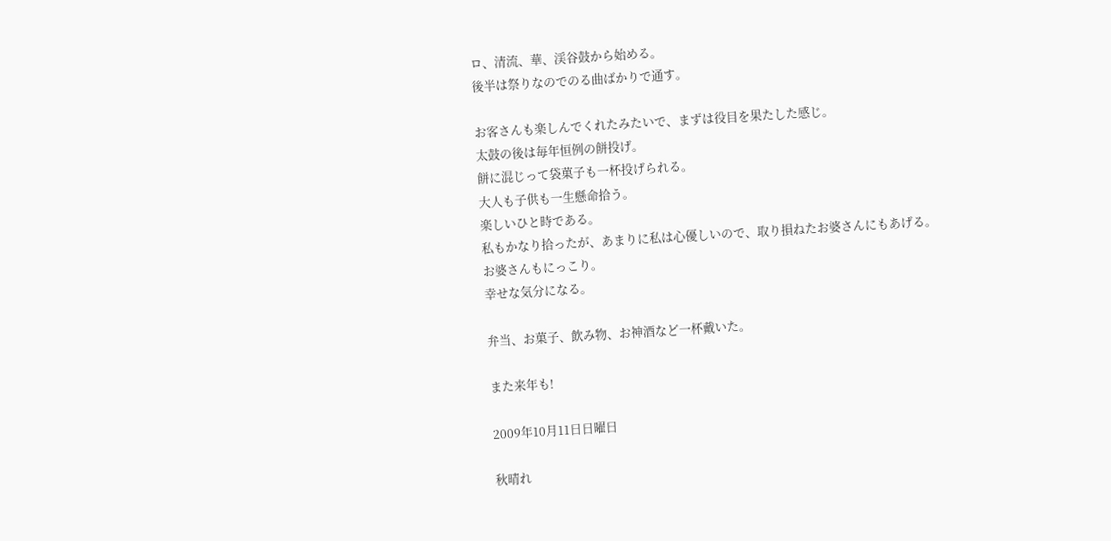ロ、清流、華、渓谷鼓から始める。
後半は祭りなのでのる曲ばかりで通す。

お客さんも楽しんでくれたみたいで、まずは役目を果たした感じ。
太鼓の後は毎年恒例の餅投げ。
餅に混じって袋菓子も一杯投げられる。
大人も子供も一生懸命拾う。
楽しいひと時である。
私もかなり拾ったが、あまりに私は心優しいので、取り損ねたお婆さんにもあげる。
お婆さんもにっこり。
幸せな気分になる。

弁当、お菓子、飲み物、お神酒など一杯戴いた。

また来年も!

2009年10月11日日曜日

秋晴れ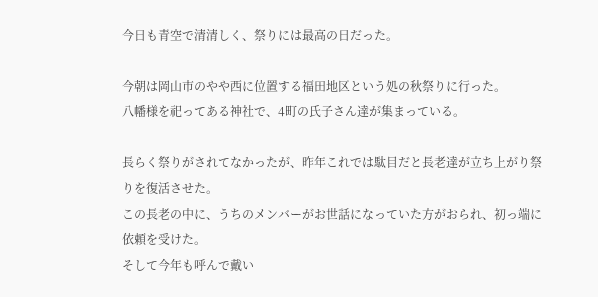今日も青空で清清しく、祭りには最高の日だった。

今朝は岡山市のやや西に位置する福田地区という処の秋祭りに行った。
八幡様を祀ってある神社で、4町の氏子さん達が集まっている。

長らく祭りがされてなかったが、昨年これでは駄目だと長老達が立ち上がり祭りを復活させた。
この長老の中に、うちのメンバーがお世話になっていた方がおられ、初っ端に依頼を受けた。
そして今年も呼んで戴い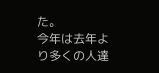た。
今年は去年より多くの人達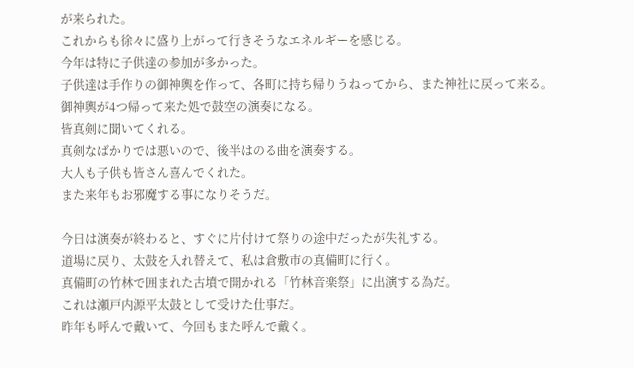が来られた。
これからも徐々に盛り上がって行きそうなエネルギーを感じる。
今年は特に子供達の参加が多かった。
子供達は手作りの御神輿を作って、各町に持ち帰りうねってから、また神社に戻って来る。
御神輿が4つ帰って来た処で鼓空の演奏になる。
皆真剣に聞いてくれる。
真剣なばかりでは悪いので、後半はのる曲を演奏する。
大人も子供も皆さん喜んでくれた。
また来年もお邪魔する事になりそうだ。

今日は演奏が終わると、すぐに片付けて祭りの途中だったが失礼する。
道場に戻り、太鼓を入れ替えて、私は倉敷市の真備町に行く。
真備町の竹林で囲まれた古墳で開かれる「竹林音楽祭」に出演する為だ。
これは瀬戸内源平太鼓として受けた仕事だ。
昨年も呼んで戴いて、今回もまた呼んで戴く。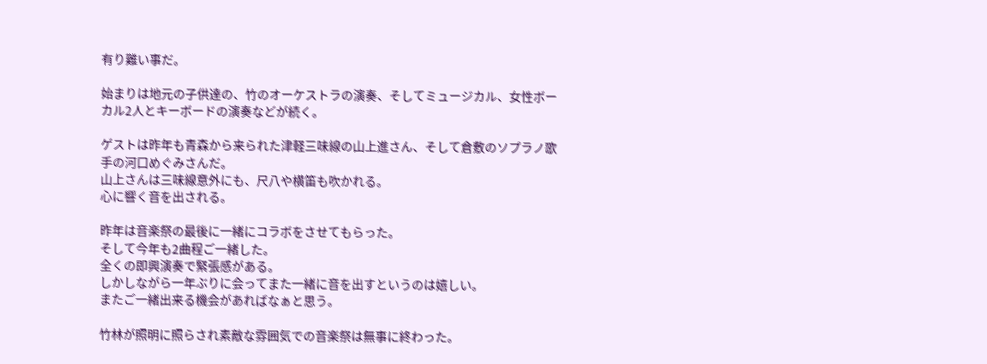有り難い事だ。

始まりは地元の子供達の、竹のオーケストラの演奏、そしてミュージカル、女性ボーカル2人とキーボードの演奏などが続く。

ゲストは昨年も青森から来られた津軽三味線の山上進さん、そして倉敷のソプラノ歌手の河口めぐみさんだ。
山上さんは三味線意外にも、尺八や横笛も吹かれる。
心に響く音を出される。

昨年は音楽祭の最後に一緒にコラボをさせてもらった。
そして今年も2曲程ご一緒した。
全くの即興演奏で緊張感がある。
しかしながら一年ぶりに会ってまた一緒に音を出すというのは嬉しい。
またご一緒出来る機会があればなぁと思う。

竹林が照明に照らされ素敵な雰囲気での音楽祭は無事に終わった。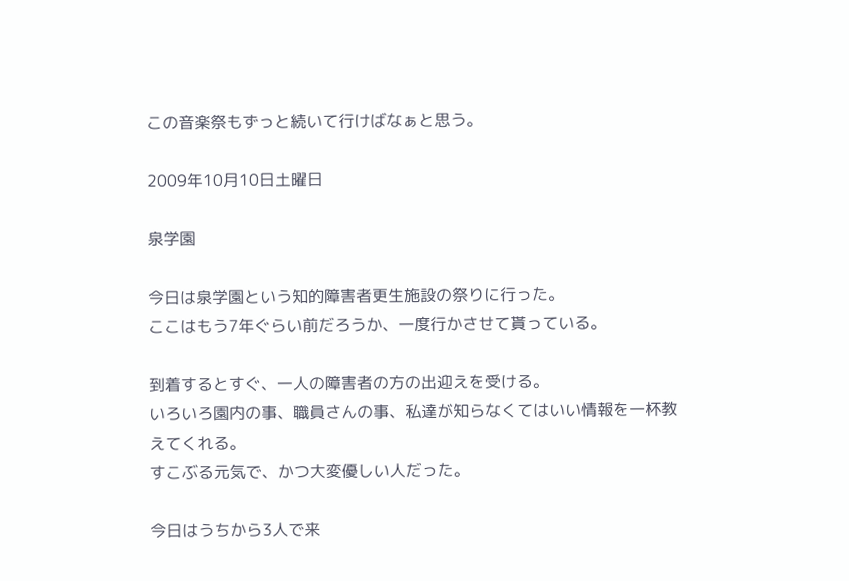この音楽祭もずっと続いて行けばなぁと思う。

2009年10月10日土曜日

泉学園

今日は泉学園という知的障害者更生施設の祭りに行った。
ここはもう7年ぐらい前だろうか、一度行かさせて貰っている。

到着するとすぐ、一人の障害者の方の出迎えを受ける。
いろいろ園内の事、職員さんの事、私達が知らなくてはいい情報を一杯教えてくれる。
すこぶる元気で、かつ大変優しい人だった。

今日はうちから3人で来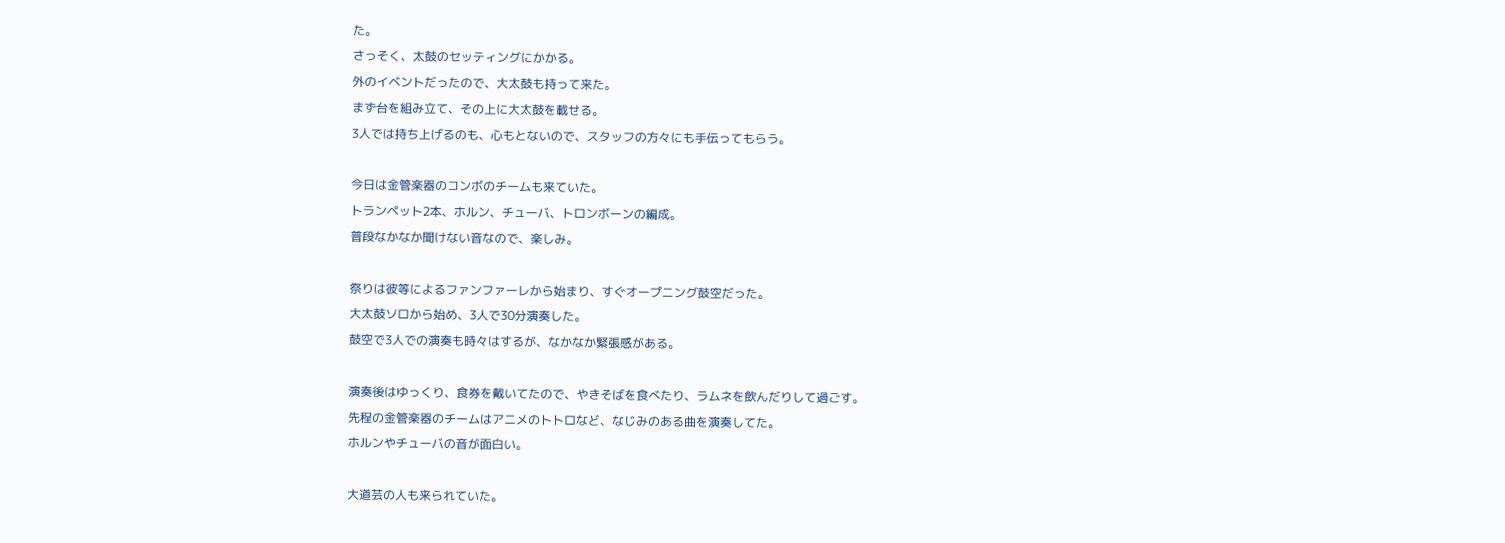た。
さっそく、太鼓のセッティングにかかる。
外のイベントだったので、大太鼓も持って来た。
まず台を組み立て、その上に大太鼓を載せる。
3人では持ち上げるのも、心もとないので、スタッフの方々にも手伝ってもらう。

今日は金管楽器のコンボのチームも来ていた。
トランペット2本、ホルン、チューバ、トロンボーンの編成。
普段なかなか聞けない音なので、楽しみ。

祭りは彼等によるファンファーレから始まり、すぐオープニング鼓空だった。
大太鼓ソロから始め、3人で30分演奏した。
鼓空で3人での演奏も時々はするが、なかなか緊張感がある。

演奏後はゆっくり、食券を戴いてたので、やきそばを食べたり、ラムネを飲んだりして過ごす。
先程の金管楽器のチームはアニメのトトロなど、なじみのある曲を演奏してた。
ホルンやチューバの音が面白い。

大道芸の人も来られていた。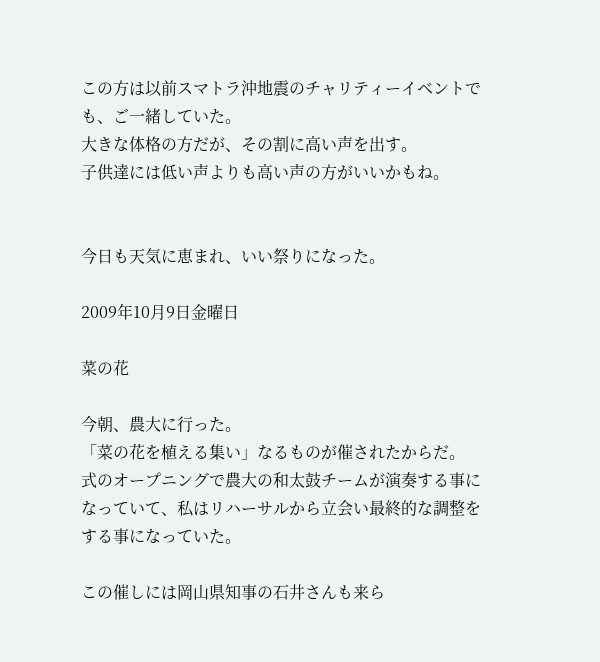この方は以前スマトラ沖地震のチャリティーイベントでも、ご一緒していた。
大きな体格の方だが、その割に高い声を出す。
子供達には低い声よりも高い声の方がいいかもね。


今日も天気に恵まれ、いい祭りになった。

2009年10月9日金曜日

菜の花

今朝、農大に行った。
「菜の花を植える集い」なるものが催されたからだ。
式のオープニングで農大の和太鼓チームが演奏する事になっていて、私はリハーサルから立会い最終的な調整をする事になっていた。

この催しには岡山県知事の石井さんも来ら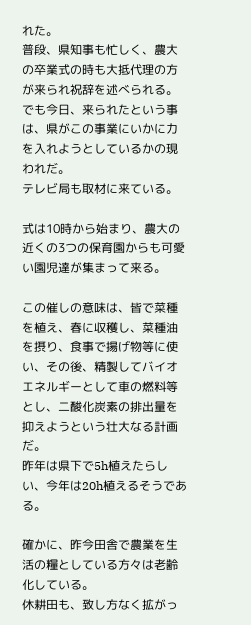れた。
普段、県知事も忙しく、農大の卒業式の時も大抵代理の方が来られ祝辞を述べられる。
でも今日、来られたという事は、県がこの事業にいかに力を入れようとしているかの現われだ。
テレビ局も取材に来ている。

式は10時から始まり、農大の近くの3つの保育園からも可愛い園児達が集まって来る。

この催しの意味は、皆で菜種を植え、春に収穫し、菜種油を摂り、食事で揚げ物等に使い、その後、精製してバイオエネルギーとして車の燃料等とし、二酸化炭素の排出量を抑えようという壮大なる計画だ。
昨年は県下で5h植えたらしい、今年は20h植えるそうである。

確かに、昨今田舎で農業を生活の糧としている方々は老齢化している。
休耕田も、致し方なく拡がっ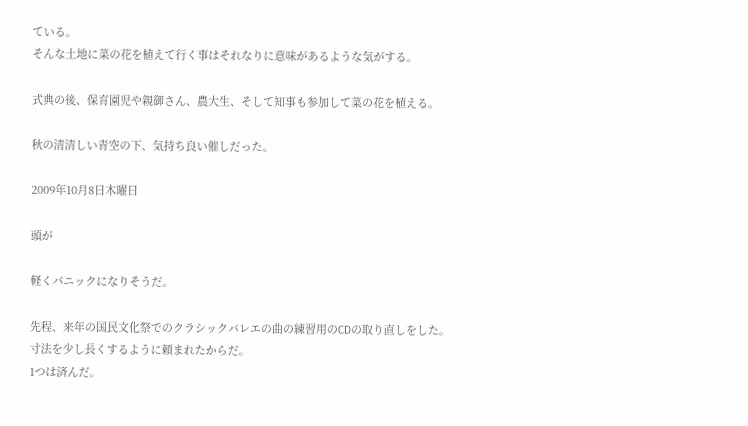ている。
そんな土地に菜の花を植えて行く事はそれなりに意味があるような気がする。

式典の後、保育園児や親御さん、農大生、そして知事も参加して菜の花を植える。

秋の清清しい青空の下、気持ち良い催しだった。

2009年10月8日木曜日

頭が

軽くパニックになりそうだ。

先程、来年の国民文化祭でのクラシックバレエの曲の練習用のCDの取り直しをした。
寸法を少し長くするように頼まれたからだ。
1つは済んだ。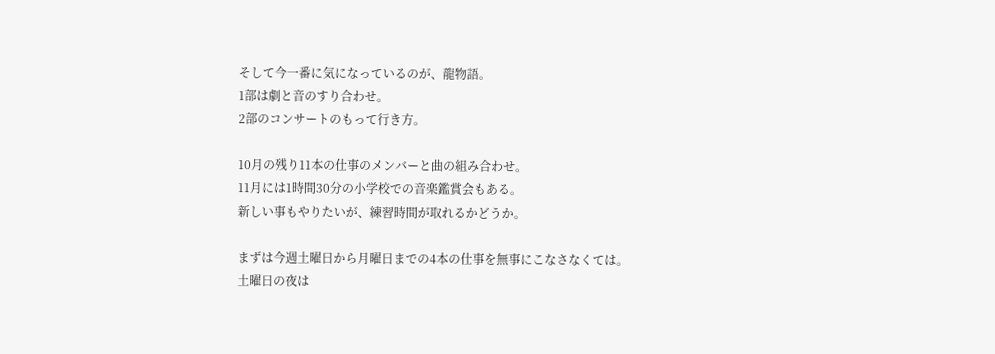そして今一番に気になっているのが、龍物語。
1部は劇と音のすり合わせ。
2部のコンサートのもって行き方。

10月の残り11本の仕事のメンバーと曲の組み合わせ。
11月には1時間30分の小学校での音楽鑑賞会もある。
新しい事もやりたいが、練習時間が取れるかどうか。

まずは今週土曜日から月曜日までの4本の仕事を無事にこなさなくては。
土曜日の夜は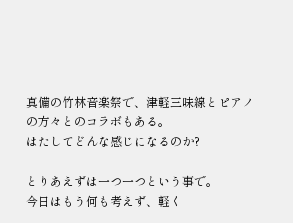真備の竹林音楽祭で、津軽三味線とピアノの方々とのコラボもある。
はたしてどんな感じになるのか?

とりあえずは一つ一つという事で。
今日はもう何も考えず、軽く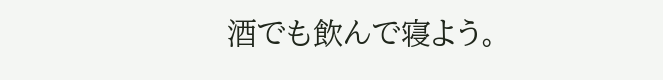酒でも飲んで寝よう。